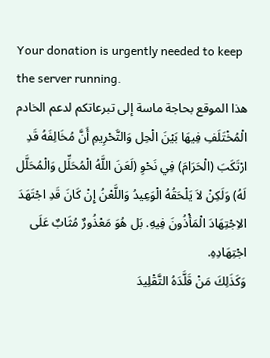Your donation is urgently needed to keep the server running.
هذا الموقع بحاجة ماسة إلى تبرعاتكم لدعم الخادم
الْمُخْتَلَفِ فِيهَا بَيْنَ الْحِل وَالتَّحْرِيمِ أَنَّ مُخَالِفَهُ قَدِ ارْتَكَبَ (الْحَرَامَ) فِي نَحْوِ (لَعَنَ اللَّهُ الْمُحَلِّل وَالْمُحَلَّل لَهُ) وَلَكِنْ لاَ يَلْحَقُهُ الْوَعِيدُ وَاللَّعْنُ إِنْ كَانَ قَدِ اجْتَهَدَ الاِجْتِهَادَ الْمَأْذُونَ فِيهِ. بَل هُوَ مَعْذُورٌ مُثَابٌ عَلَى اجْتِهَادِهِ.
وَكَذَلِكَ مَنْ قَلَّدَهُ التَّقْلِيدَ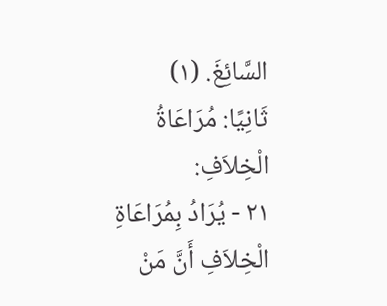السَّائِغَ. (١)
ثَانِيًا: مُرَاعَاةُ الْخِلاَفِ:
٢١ - يُرَادُ بِمُرَاعَاةِ الْخِلاَفِ أَنَّ مَنْ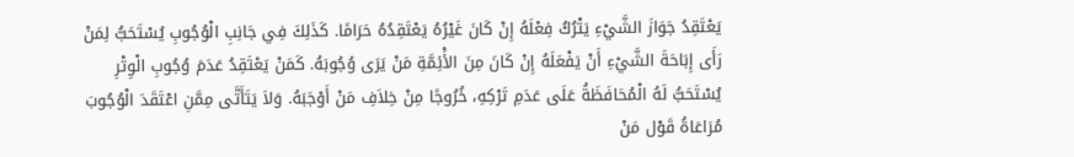يَعْتَقِدُ جَوَازَ الشَّيْءِ يَتْرُكُ فِعْلَهُ إِنْ كَانَ غَيْرُهُ يَعْتَقِدُهُ حَرَامًا. كَذَلِكَ فِي جَانِبِ الْوُجُوبِ يُسْتَحَبُّ لِمَنْ رَأَى إِبَاحَةَ الشَّيْءِ أَنْ يَفْعَلَهُ إِنْ كَانَ مِنَ الأَْئِمَّةِ مَنْ يَرَى وُجُوبَهُ. كَمَنْ يَعْتَقِدُ عَدَمَ وُجُوبِ الْوِتْرِ يُسْتَحَبُّ لَهُ الْمُحَافَظَةُ عَلَى عَدَمِ تَرْكِهِ، خُرُوجًا مِنْ خِلاَفِ مَنْ أَوْجَبَهُ. وَلاَ يَتَأَتَّى مِمَّنِ اعْتَقَدَ الْوُجُوبَ مُرَاعَاةُ قَوْل مَنْ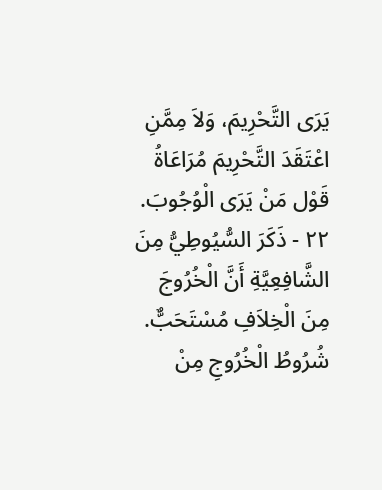يَرَى التَّحْرِيمَ، وَلاَ مِمَّنِ اعْتَقَدَ التَّحْرِيمَ مُرَاعَاةُ قَوْل مَنْ يَرَى الْوُجُوبَ.
٢٢ - ذَكَرَ السُّيُوطِيُّ مِنَ الشَّافِعِيَّةِ أَنَّ الْخُرُوجَ مِنَ الْخِلاَفِ مُسْتَحَبٌّ.
شُرُوطُ الْخُرُوجِ مِنْ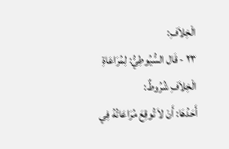الْخِلاَفِ:
٢٣ - قَال السُّيُوطِيُّ: لِمُرَاعَاةِ الْخِلاَفِ شُرُوطٌ:
أَحَدُهَا: أَنْ لاَ تُوقِعَ مُرَاعَاتُهُ فِي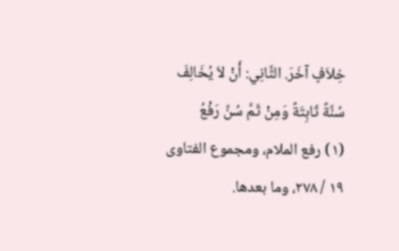خِلاَفٍ آخَرَ. الثَّانِي: أَنْ لاَ يُخَالِفَ سُنَّةً ثَابِتَةً وَمِنْ ثَمَّ سُنَّ رَفْعُ
(١) رفع الملام، ومجموع الفتاوى ١٩ / ٢٧٨، وما بعدها.